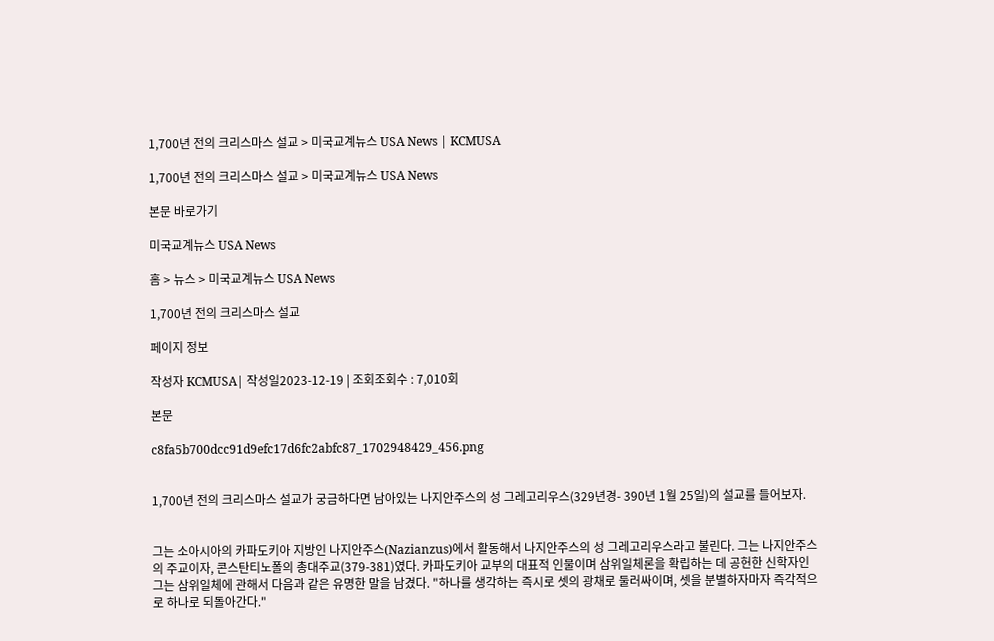1,700년 전의 크리스마스 설교 > 미국교계뉴스 USA News | KCMUSA

1,700년 전의 크리스마스 설교 > 미국교계뉴스 USA News

본문 바로가기

미국교계뉴스 USA News

홈 > 뉴스 > 미국교계뉴스 USA News

1,700년 전의 크리스마스 설교

페이지 정보

작성자 KCMUSA| 작성일2023-12-19 | 조회조회수 : 7,010회

본문

c8fa5b700dcc91d9efc17d6fc2abfc87_1702948429_456.png


1,700년 전의 크리스마스 설교가 궁금하다면 남아있는 나지안주스의 성 그레고리우스(329년경- 390년 1월 25일)의 설교를 들어보자.


그는 소아시아의 카파도키아 지방인 나지안주스(Nazianzus)에서 활동해서 나지안주스의 성 그레고리우스라고 불린다. 그는 나지안주스의 주교이자, 콘스탄티노폴의 총대주교(379-381)였다. 카파도키아 교부의 대표적 인물이며 삼위일체론을 확립하는 데 공헌한 신학자인 그는 삼위일체에 관해서 다음과 같은 유명한 말을 남겼다. "하나를 생각하는 즉시로 셋의 광채로 둘러싸이며, 셋을 분별하자마자 즉각적으로 하나로 되돌아간다."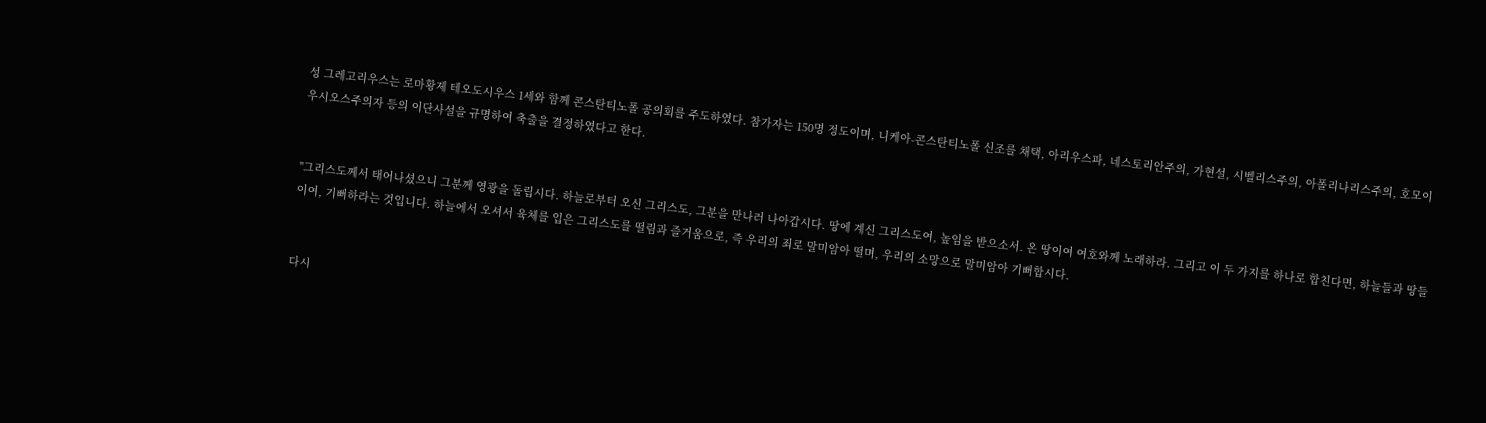성 그레고리우스는 로마황제 테오도시우스 1세와 함께 콘스탄티노폴 공의회를 주도하였다. 참가자는 150명 정도이며, 니케아-콘스탄티노폴 신조를 채택, 아리우스파, 네스토리안주의, 가현설, 시벨리스주의, 아폴리나리스주의, 호모이우시오스주의자 등의 이단사설을 규명하여 축출을 결정하였다고 한다.


"그리스도께서 태어나셨으니 그분께 영광을 돌립시다. 하늘로부터 오신 그리스도, 그분을 만나러 나아갑시다. 땅에 계신 그리스도여, 높임을 받으소서. 온 땅이여 여호와께 노래하라. 그리고 이 두 가지를 하나로 합친다면, 하늘들과 땅들이여, 기뻐하라는 것입니다. 하늘에서 오셔서 육체를 입은 그리스도를 떨림과 즐거움으로, 즉 우리의 죄로 말미암아 떨며, 우리의 소망으로 말미암아 기뻐합시다.


다시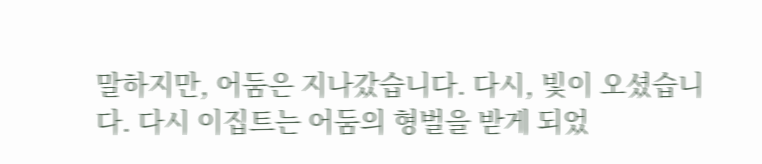말하지만, 어둠은 지나갔습니다. 다시, 빛이 오셨습니다. 다시 이집트는 어둠의 형벌을 받게 되었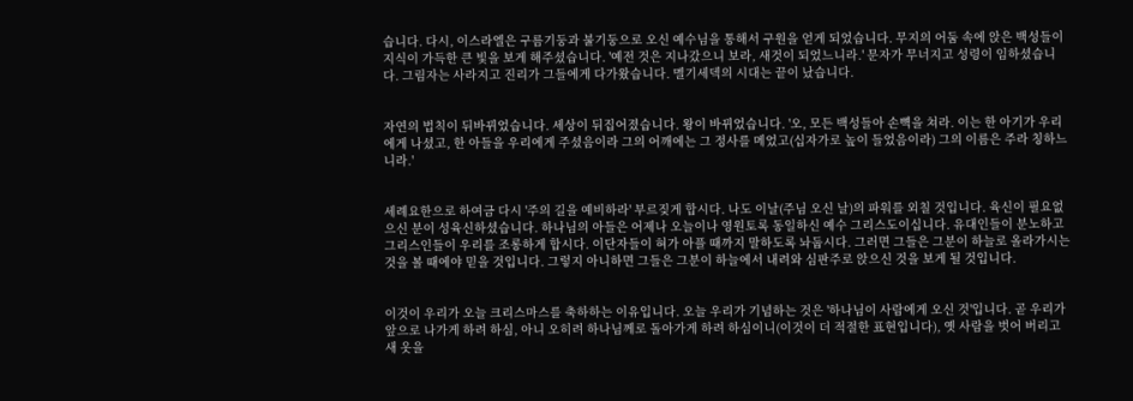습니다. 다시, 이스라엘은 구름기둥과 불기둥으로 오신 예수님을 통해서 구원을 얻게 되었습니다. 무지의 어둠 속에 앉은 백성들이 지식이 가득한 큰 빛을 보게 해주셨습니다. '예전 것은 지나갔으니 보라, 새것이 되었느니라.' 문자가 무너지고 성령이 임하셨습니다. 그림자는 사라지고 진리가 그들에게 다가왔습니다. 멜기세덱의 시대는 끝이 났습니다.


자연의 법칙이 뒤바뀌었습니다. 세상이 뒤집어졌습니다. 왕이 바뀌었습니다. '오, 모든 백성들아 손뼉을 쳐라. 이는 한 아기가 우리에게 나셨고, 한 아들을 우리에게 주셨음이라 그의 어깨에는 그 정사를 메었고(십자가로 높이 들었음이라) 그의 이름은 주라 칭하느니라.'


세례요한으로 하여금 다시 '주의 길을 예비하라' 부르짖게 합시다. 나도 이날(주님 오신 날)의 파워를 외칠 것입니다. 육신이 필요없으신 분이 성육신하셨습니다. 하나님의 아들은 어제나 오늘이나 영원토록 동일하신 예수 그리스도이십니다. 유대인들이 분노하고 그리스인들이 우리를 조롱하게 합시다. 이단자들이 혀가 아플 때까지 말하도록 놔둡시다. 그러면 그들은 그분이 하늘로 올라가시는 것을 볼 때에야 믿을 것입니다. 그렇지 아니하면 그들은 그분이 하늘에서 내려와 심판주로 앉으신 것을 보게 될 것입니다.


이것이 우리가 오늘 크리스마스를 축하하는 이유입니다. 오늘 우리가 기념하는 것은 '하나님이 사람에게 오신 것'입니다. 곧 우리가 앞으로 나가게 하려 하심, 아니 오히려 하나님께로 돌아가게 하려 하심이니(이것이 더 적절한 표현입니다), 옛 사람을 벗어 버리고 새 옷을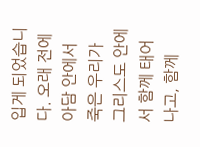입게 되었습니다. 오래 전에 아담 안에서 죽은 우리가 그리스도 안에서 함께 태어나고, 함께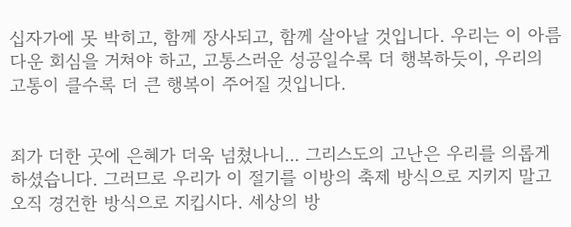십자가에 못 박히고, 함께 장사되고, 함께 살아날 것입니다. 우리는 이 아름다운 회심을 거쳐야 하고, 고통스러운 성공일수록 더 행복하듯이, 우리의 고통이 클수록 더 큰 행복이 주어질 것입니다.


죄가 더한 곳에 은혜가 더욱 넘쳤나니... 그리스도의 고난은 우리를 의롭게 하셨습니다. 그러므로 우리가 이 절기를 이방의 축제 방식으로 지키지 말고 오직 경건한 방식으로 지킵시다. 세상의 방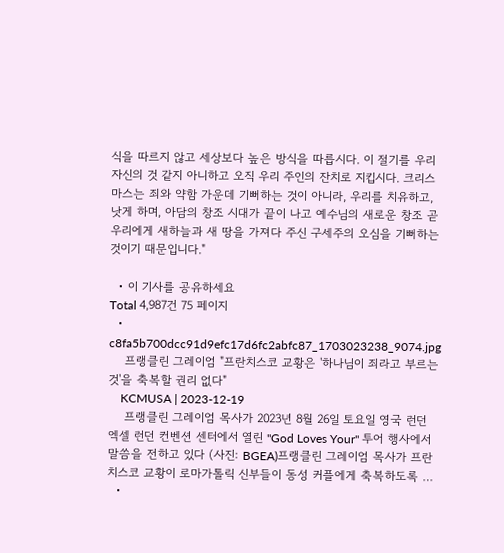식을 따르지 않고 세상보다 높은 방식을 따릅시다. 이 절기를 우리 자신의 것 같지 아니하고 오직 우리 주인의 잔치로 지킵시다. 크리스마스는 죄와 약함 가운데 기뻐하는 것이 아니라, 우리를 치유하고, 낫게 하며, 아담의 창조 시대가 끝이 나고 예수님의 새로운 창조 곧 우리에게 새하늘과 새 땅을 가져다 주신 구세주의 오심을 기뻐하는 것이기 때문입니다."

  • 이 기사를 공유하세요
Total 4,987건 75 페이지
  • c8fa5b700dcc91d9efc17d6fc2abfc87_1703023238_9074.jpg
    프랭클린 그레이엄 "프란치스코 교황은 '하나님이 죄라고 부르는 것'을 축복할 권리 없다"
    KCMUSA | 2023-12-19
    프랭클린 그레이엄 목사가 2023년 8월 26일 토요일 영국 런던 엑셀 런던 컨벤션 센터에서 열린 "God Loves Your" 투어 행사에서 말씀을 전하고 있다 (사진: BGEA)프랭클린 그레이엄 목사가 프란치스코 교황이 로마가톨릭 신부들이 동성 커플에게 축복하도록 …
  •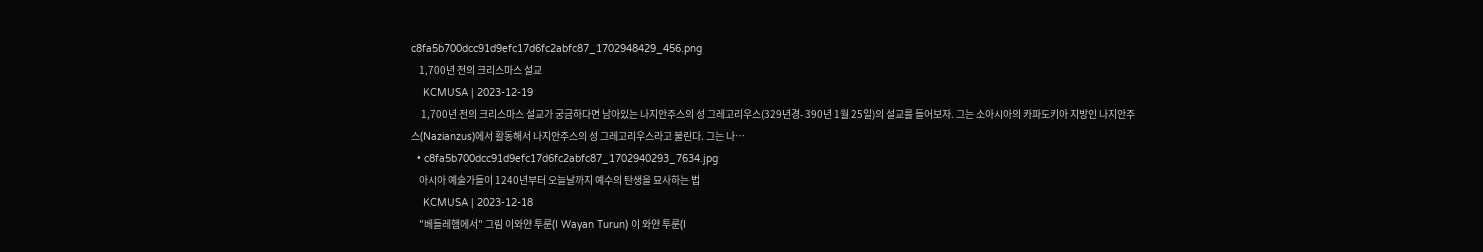c8fa5b700dcc91d9efc17d6fc2abfc87_1702948429_456.png
    1,700년 전의 크리스마스 설교
    KCMUSA | 2023-12-19
     1,700년 전의 크리스마스 설교가 궁금하다면 남아있는 나지안주스의 성 그레고리우스(329년경- 390년 1월 25일)의 설교를 들어보자. 그는 소아시아의 카파도키아 지방인 나지안주스(Nazianzus)에서 활동해서 나지안주스의 성 그레고리우스라고 불린다. 그는 나…
  • c8fa5b700dcc91d9efc17d6fc2abfc87_1702940293_7634.jpg
    아시아 예술가들이 1240년부터 오늘날까지 예수의 탄생을 묘사하는 법
    KCMUSA | 2023-12-18
    "베들레헴에서" 그림 이와얀 투룬(I Wayan Turun) 이 와얀 투룬(I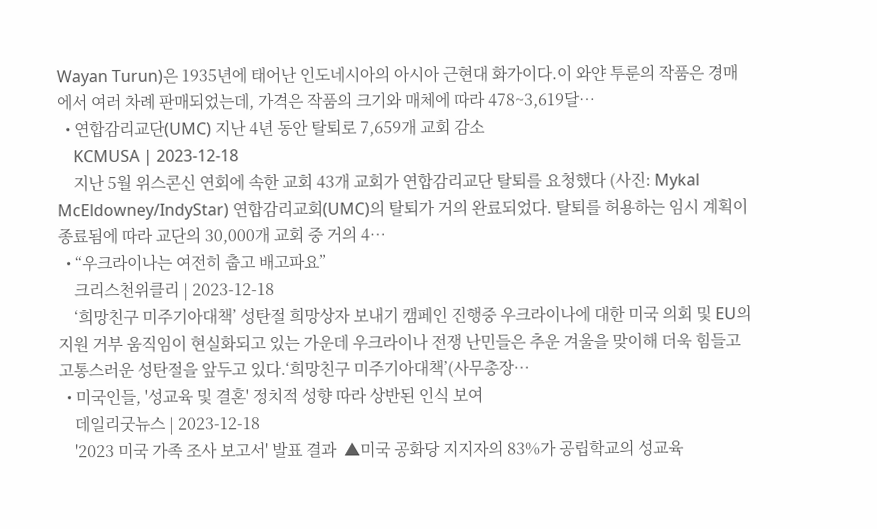Wayan Turun)은 1935년에 태어난 인도네시아의 아시아 근현대 화가이다.이 와얀 투룬의 작품은 경매에서 여러 차례 판매되었는데, 가격은 작품의 크기와 매체에 따라 478~3,619달…
  • 연합감리교단(UMC) 지난 4년 동안 탈퇴로 7,659개 교회 감소
    KCMUSA | 2023-12-18
    지난 5월 위스콘신 연회에 속한 교회 43개 교회가 연합감리교단 탈퇴를 요청했다 (사진: Mykal McEldowney/IndyStar) 연합감리교회(UMC)의 탈퇴가 거의 완료되었다. 탈퇴를 허용하는 임시 계획이 종료됨에 따라 교단의 30,000개 교회 중 거의 4…
  • “우크라이나는 여전히 춥고 배고파요”
    크리스천위클리 | 2023-12-18
    ‘희망친구 미주기아대책’ 성탄절 희망상자 보내기 캠페인 진행중 우크라이나에 대한 미국 의회 및 EU의 지원 거부 움직임이 현실화되고 있는 가운데 우크라이나 전쟁 난민들은 추운 겨울을 맞이해 더욱 힘들고 고통스러운 성탄절을 앞두고 있다.‘희망친구 미주기아대책’(사무총장…
  • 미국인들, '성교육 및 결혼' 정치적 성향 따라 상반된 인식 보여
    데일리굿뉴스 | 2023-12-18
    '2023 미국 가족 조사 보고서' 발표 결과  ▲미국 공화당 지지자의 83%가 공립학교의 성교육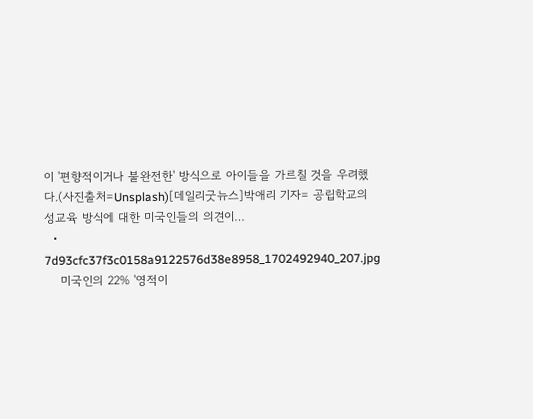이 '편향적이거나 불완전한' 방식으로 아이들을 가르칠 것을 우려했다.(사진출처=Unsplash)[데일리굿뉴스]박애리 기자= 공립학교의 성교육 방식에 대한 미국인들의 의견이…
  • 7d93cfc37f3c0158a9122576d38e8958_1702492940_207.jpg
    미국인의 22% '영적이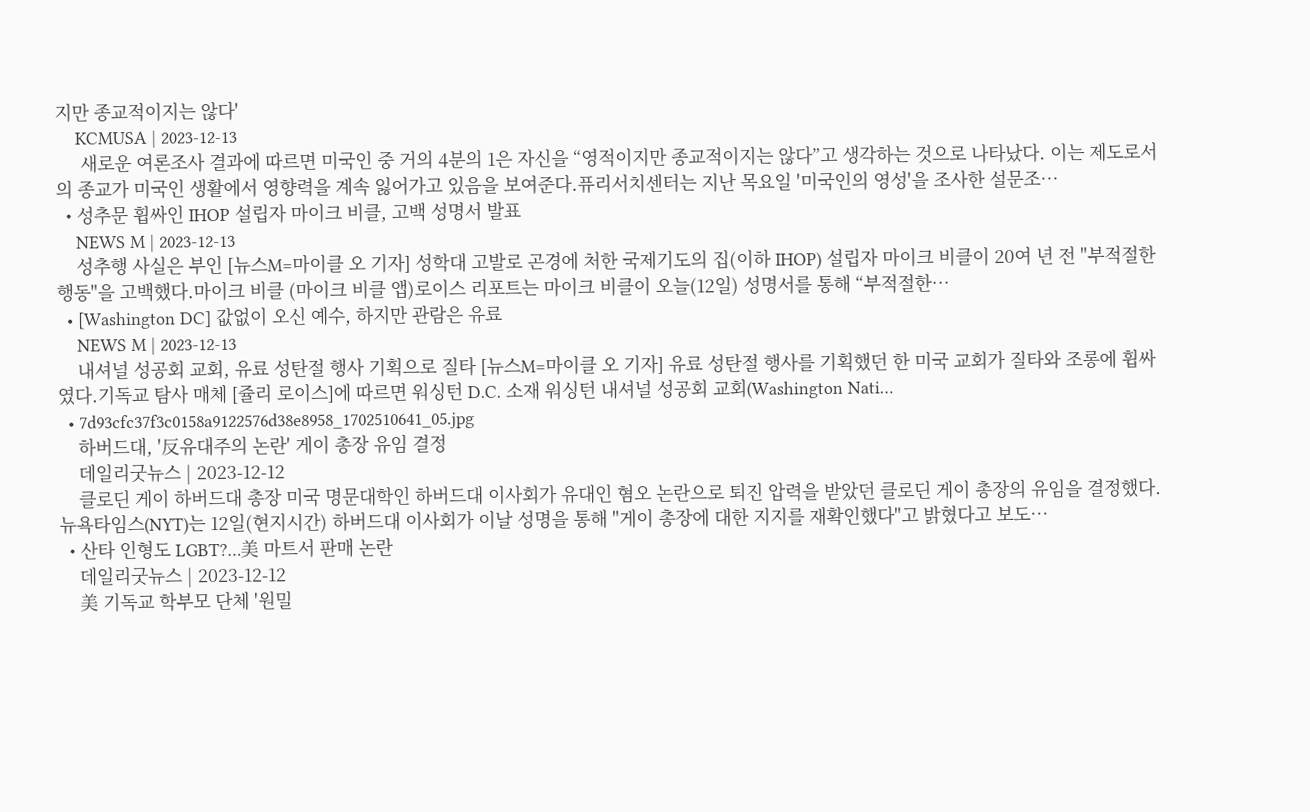지만 종교적이지는 않다'
    KCMUSA | 2023-12-13
     새로운 여론조사 결과에 따르면 미국인 중 거의 4분의 1은 자신을 “영적이지만 종교적이지는 않다”고 생각하는 것으로 나타났다. 이는 제도로서의 종교가 미국인 생활에서 영향력을 계속 잃어가고 있음을 보여준다.퓨리서치센터는 지난 목요일 '미국인의 영성'을 조사한 설문조…
  • 성추문 휩싸인 IHOP 설립자 마이크 비클, 고백 성명서 발표
    NEWS M | 2023-12-13
    성추행 사실은 부인 [뉴스M=마이클 오 기자] 성학대 고발로 곤경에 처한 국제기도의 집(이하 IHOP) 설립자 마이크 비클이 20여 년 전 "부적절한 행동"을 고백했다.마이크 비클 (마이크 비클 앱)로이스 리포트는 마이크 비클이 오늘(12일) 성명서를 통해 “부적절한…
  • [Washington DC] 값없이 오신 예수, 하지만 관람은 유료
    NEWS M | 2023-12-13
    내셔널 성공회 교회, 유료 성탄절 행사 기획으로 질타 [뉴스M=마이클 오 기자] 유료 성탄절 행사를 기획했던 한 미국 교회가 질타와 조롱에 휩싸였다.기독교 탐사 매체 [쥴리 로이스]에 따르면 워싱턴 D.C. 소재 워싱턴 내셔널 성공회 교회(Washington Nati…
  • 7d93cfc37f3c0158a9122576d38e8958_1702510641_05.jpg
    하버드대, '反유대주의 논란' 게이 총장 유임 결정
    데일리굿뉴스 | 2023-12-12
    클로딘 게이 하버드대 총장 미국 명문대학인 하버드대 이사회가 유대인 혐오 논란으로 퇴진 압력을 받았던 클로딘 게이 총장의 유임을 결정했다.뉴욕타임스(NYT)는 12일(현지시간) 하버드대 이사회가 이날 성명을 통해 "게이 총장에 대한 지지를 재확인했다"고 밝혔다고 보도…
  • 산타 인형도 LGBT?…美 마트서 판매 논란
    데일리굿뉴스 | 2023-12-12
    美 기독교 학부모 단체 '원밀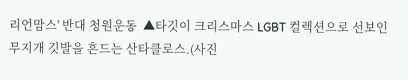리언맘스' 반대 청원운동  ▲타깃이 크리스마스 LGBT 컬렉션으로 선보인 무지개 깃발을 흔드는 산타클로스.(사진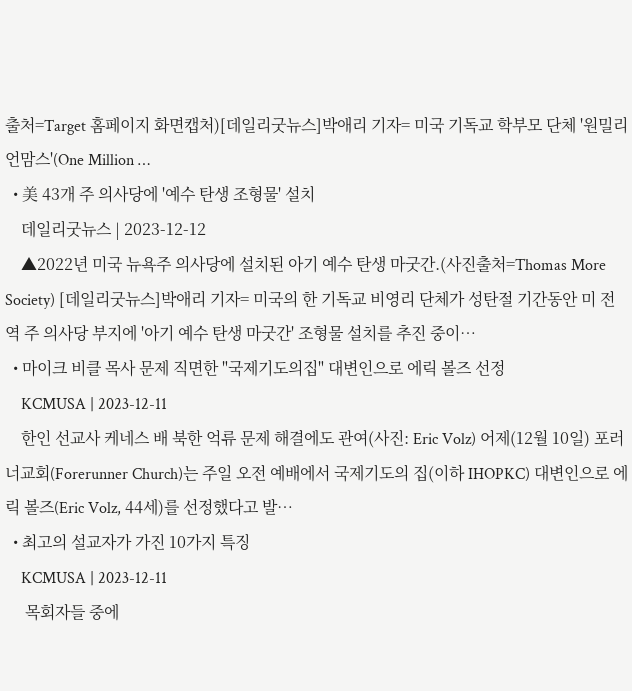출처=Target 홈페이지 화면캡처)[데일리굿뉴스]박애리 기자= 미국 기독교 학부모 단체 '원밀리언맘스'(One Million …
  • 美 43개 주 의사당에 '예수 탄생 조형물' 설치
    데일리굿뉴스 | 2023-12-12
    ▲2022년 미국 뉴욕주 의사당에 설치된 아기 예수 탄생 마굿간.(사진출처=Thomas More Society) [데일리굿뉴스]박애리 기자= 미국의 한 기독교 비영리 단체가 성탄절 기간동안 미 전역 주 의사당 부지에 '아기 예수 탄생 마굿간' 조형물 설치를 추진 중이…
  • 마이크 비클 목사 문제 직면한 "국제기도의집" 대변인으로 에릭 볼즈 선정
    KCMUSA | 2023-12-11
    한인 선교사 케네스 배 북한 억류 문제 해결에도 관여(사진: Eric Volz) 어제(12월 10일) 포러너교회(Forerunner Church)는 주일 오전 예배에서 국제기도의 집(이하 IHOPKC) 대변인으로 에릭 볼즈(Eric Volz, 44세)를 선정했다고 발…
  • 최고의 설교자가 가진 10가지 특징
    KCMUSA | 2023-12-11
     목회자들 중에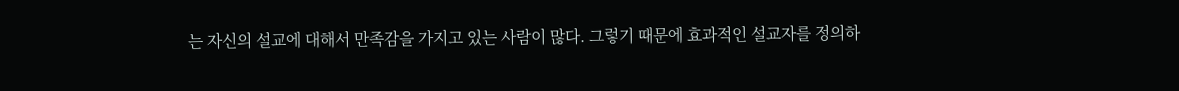는 자신의 설교에 대해서 만족감을 가지고 있는 사람이 많다. 그렇기 때문에 효과적인 설교자를 정의하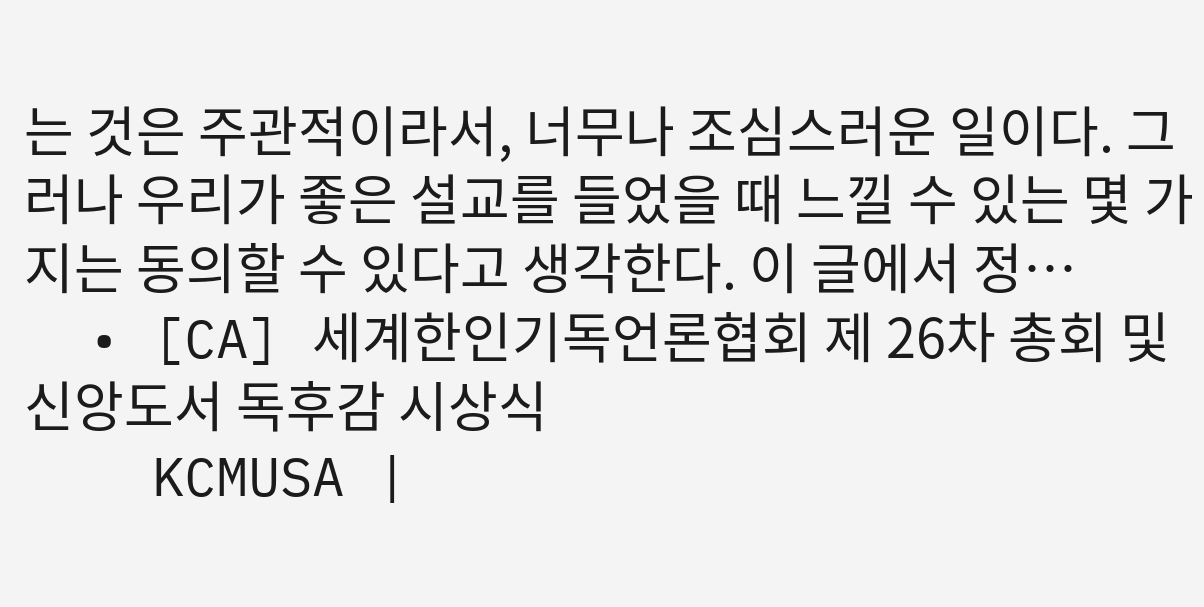는 것은 주관적이라서, 너무나 조심스러운 일이다. 그러나 우리가 좋은 설교를 들었을 때 느낄 수 있는 몇 가지는 동의할 수 있다고 생각한다. 이 글에서 정…
  • [CA] 세계한인기독언론협회 제 26차 총회 및 신앙도서 독후감 시상식
    KCMUSA |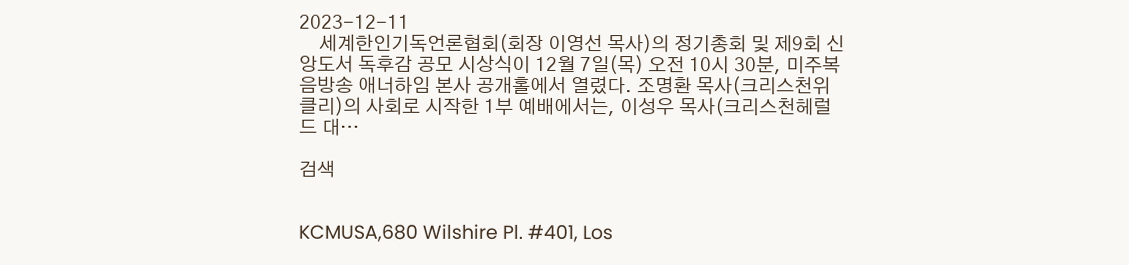2023-12-11
    세계한인기독언론협회(회장 이영선 목사)의 정기총회 및 제9회 신앙도서 독후감 공모 시상식이 12월 7일(목) 오전 10시 30분, 미주복음방송 애너하임 본사 공개홀에서 열렸다. 조명환 목사(크리스천위클리)의 사회로 시작한 1부 예배에서는, 이성우 목사(크리스천헤럴드 대…

검색


KCMUSA,680 Wilshire Pl. #401, Los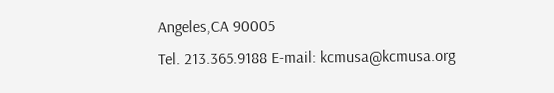Angeles,CA 90005
Tel. 213.365.9188 E-mail: kcmusa@kcmusa.org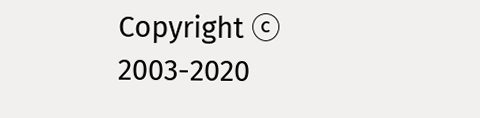Copyright ⓒ 2003-2020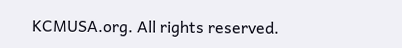KCMUSA.org. All rights reserved.